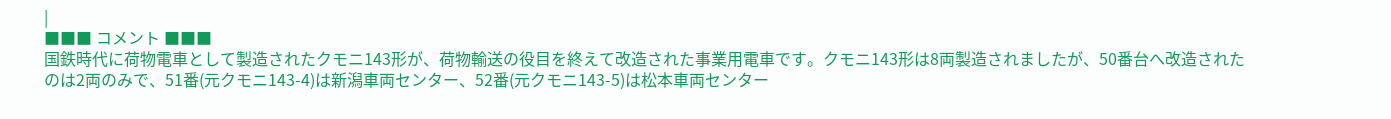|
■■■ コメント ■■■
国鉄時代に荷物電車として製造されたクモニ143形が、荷物輸送の役目を終えて改造された事業用電車です。クモニ143形は8両製造されましたが、50番台へ改造されたのは2両のみで、51番(元クモニ143-4)は新潟車両センター、52番(元クモニ143-5)は松本車両センター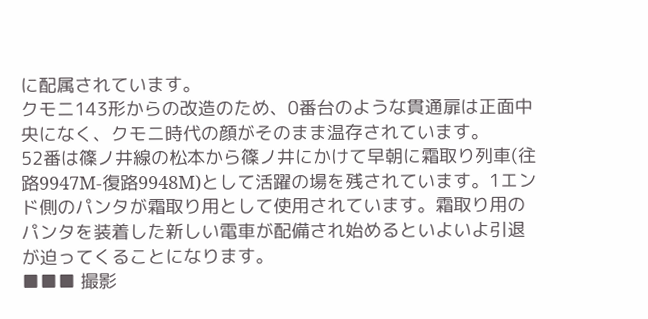に配属されています。
クモニ143形からの改造のため、0番台のような貫通扉は正面中央になく、クモニ時代の顔がそのまま温存されています。
52番は篠ノ井線の松本から篠ノ井にかけて早朝に霜取り列車(往路9947M-復路9948M)として活躍の場を残されています。1エンド側のパンタが霜取り用として使用されています。霜取り用のパンタを装着した新しい電車が配備され始めるといよいよ引退が迫ってくることになります。
■■■ 撮影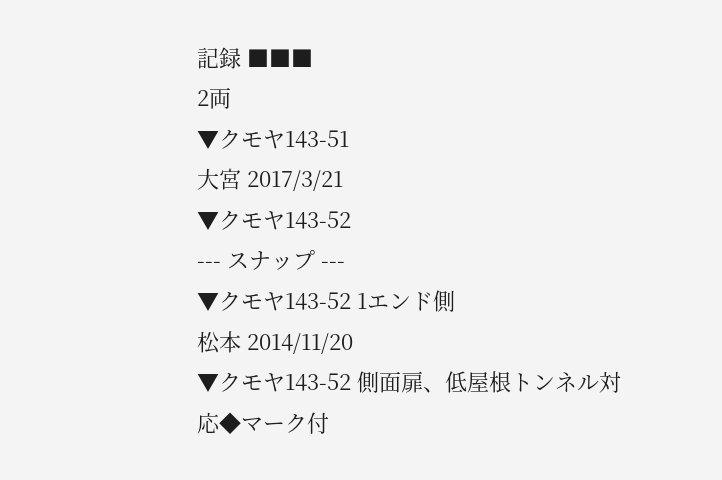記録 ■■■
2両
▼クモヤ143-51
大宮 2017/3/21
▼クモヤ143-52
--- スナップ ---
▼クモヤ143-52 1エンド側
松本 2014/11/20
▼クモヤ143-52 側面扉、低屋根トンネル対応◆マーク付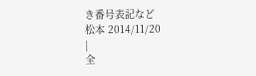き番号表記など
松本 2014/11/20
|
全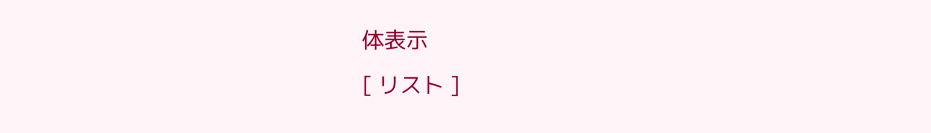体表示
[ リスト ]